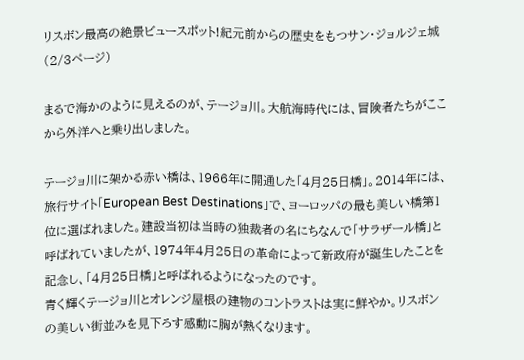リスボン最高の絶景ビュースポット!紀元前からの歴史をもつサン・ジョルジェ城 (2/3ページ)

まるで海かのように見えるのが、テージョ川。大航海時代には、冒険者たちがここから外洋へと乗り出しました。

テージョ川に架かる赤い橋は、1966年に開通した「4月25日橋」。2014年には、旅行サイト「European Best Destinations」で、ヨーロッパの最も美しい橋第1位に選ばれました。建設当初は当時の独裁者の名にちなんで「サラザール橋」と呼ばれていましたが、1974年4月25日の革命によって新政府が誕生したことを記念し、「4月25日橋」と呼ばれるようになったのです。
青く輝くテージョ川とオレンジ屋根の建物のコントラストは実に鮮やか。リスボンの美しい街並みを見下ろす感動に胸が熱くなります。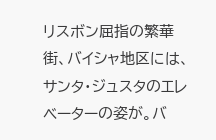リスボン屈指の繁華街、バイシャ地区には、サンタ・ジュスタのエレベーターの姿が。バ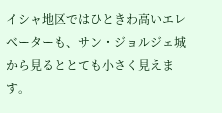イシャ地区ではひときわ高いエレベーターも、サン・ジョルジェ城から見るととても小さく見えます。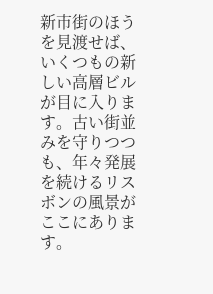新市街のほうを見渡せば、いくつもの新しい高層ビルが目に入ります。古い街並みを守りつつも、年々発展を続けるリスボンの風景がここにあります。